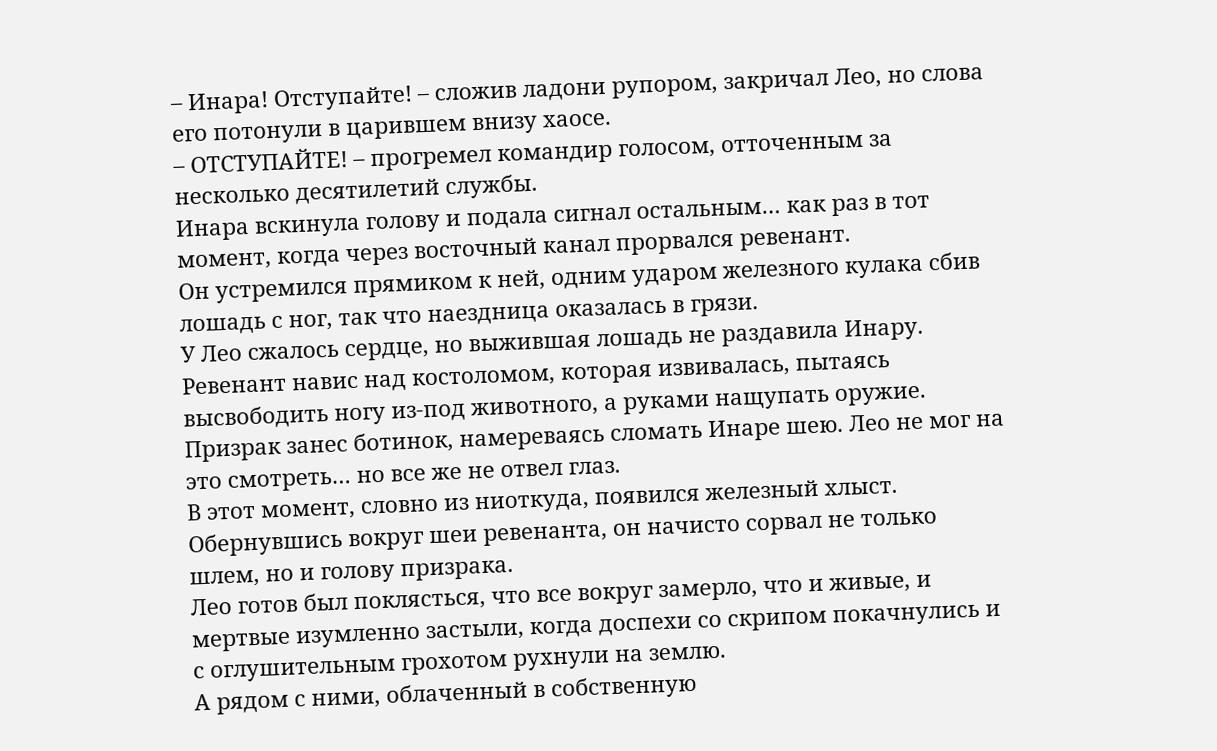– Инара! Отступайте! – сложив ладони рупором, закричал Лео, но слова его потонули в царившем внизу хаосе.
– ОТСТУПАЙТЕ! – прогремел командир голосом, отточенным за несколько десятилетий службы.
Инара вскинула голову и подала сигнал остальным… как раз в тот момент, когда через восточный канал прорвался ревенант.
Он устремился прямиком к ней, одним ударом железного кулака сбив лошадь с ног, так что наездница оказалась в грязи.
У Лео сжалось сердце, но выжившая лошадь не раздавила Инару. Ревенант навис над костоломом, которая извивалась, пытаясь высвободить ногу из-под животного, а руками нащупать оружие.
Призрак занес ботинок, намереваясь сломать Инаре шею. Лео не мог на это смотреть… но все же не отвел глаз.
В этот момент, словно из ниоткуда, появился железный хлыст. Обернувшись вокруг шеи ревенанта, он начисто сорвал не только шлем, но и голову призрака.
Лео готов был поклясться, что все вокруг замерло, что и живые, и мертвые изумленно застыли, когда доспехи со скрипом покачнулись и с оглушительным грохотом рухнули на землю.
А рядом с ними, облаченный в собственную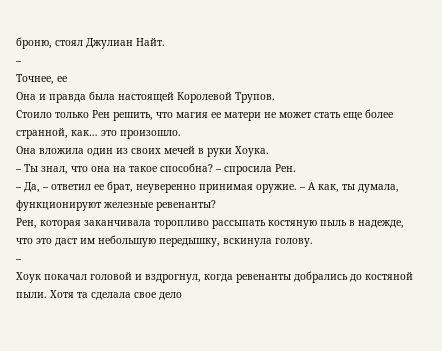броню, стоял Джулиан Найт.
–
Точнее, ее
Она и правда была настоящей Королевой Трупов.
Стоило только Рен решить, что магия ее матери не может стать еще более странной, как… это произошло.
Она вложила один из своих мечей в руки Хоука.
– Ты знал, что она на такое способна? – спросила Рен.
– Да, – ответил ее брат, неуверенно принимая оружие. – А как, ты думала, функционируют железные ревенанты?
Рен, которая заканчивала торопливо рассыпать костяную пыль в надежде, что это даст им небольшую передышку, вскинула голову.
–
Хоук покачал головой и вздрогнул, когда ревенанты добрались до костяной пыли. Хотя та сделала свое дело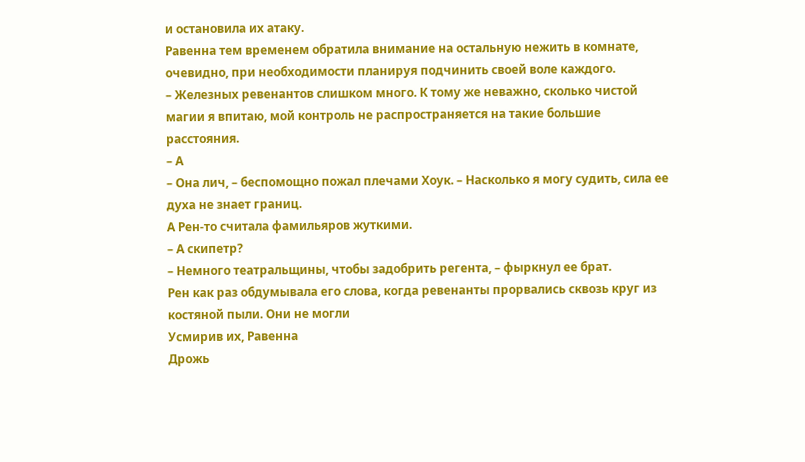и остановила их атаку.
Равенна тем временем обратила внимание на остальную нежить в комнате, очевидно, при необходимости планируя подчинить своей воле каждого.
– Железных ревенантов слишком много. К тому же неважно, сколько чистой магии я впитаю, мой контроль не распространяется на такие большие расстояния.
– А
– Она лич, – беспомощно пожал плечами Хоук. – Насколько я могу судить, сила ее духа не знает границ.
А Рен-то считала фамильяров жуткими.
– А скипетр?
– Немного театральщины, чтобы задобрить регента, – фыркнул ее брат.
Рен как раз обдумывала его слова, когда ревенанты прорвались сквозь круг из костяной пыли. Они не могли
Усмирив их, Равенна
Дрожь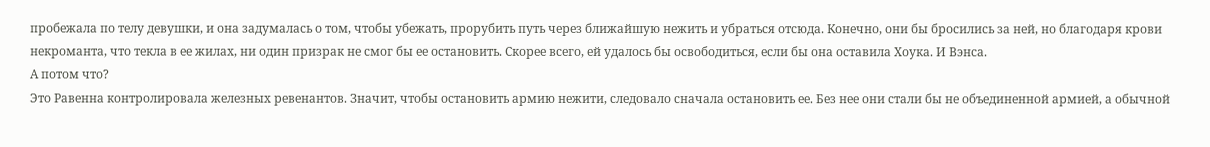пробежала по телу девушки, и она задумалась о том, чтобы убежать, прорубить путь через ближайшую нежить и убраться отсюда. Конечно, они бы бросились за ней, но благодаря крови некроманта, что текла в ее жилах, ни один призрак не смог бы ее остановить. Скорее всего, ей удалось бы освободиться, если бы она оставила Хоука. И Вэнса.
А потом что?
Это Равенна контролировала железных ревенантов. Значит, чтобы остановить армию нежити, следовало сначала остановить ее. Без нее они стали бы не объединенной армией, а обычной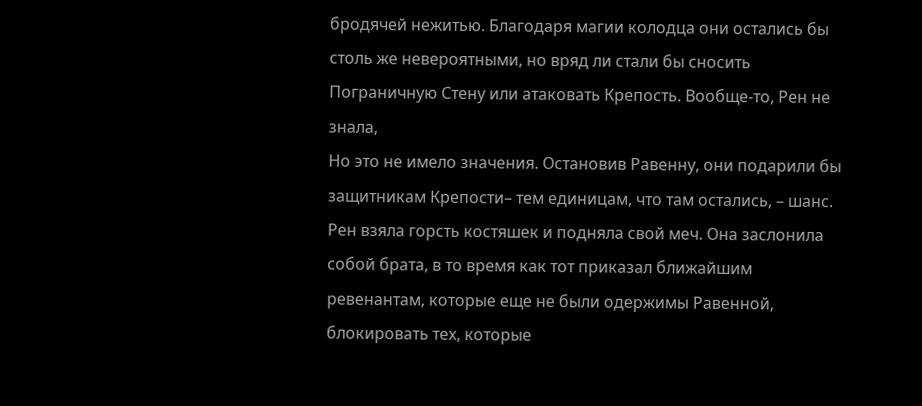бродячей нежитью. Благодаря магии колодца они остались бы столь же невероятными, но вряд ли стали бы сносить Пограничную Стену или атаковать Крепость. Вообще-то, Рен не знала,
Но это не имело значения. Остановив Равенну, они подарили бы защитникам Крепости– тем единицам, что там остались, – шанс.
Рен взяла горсть костяшек и подняла свой меч. Она заслонила собой брата, в то время как тот приказал ближайшим ревенантам, которые еще не были одержимы Равенной, блокировать тех, которые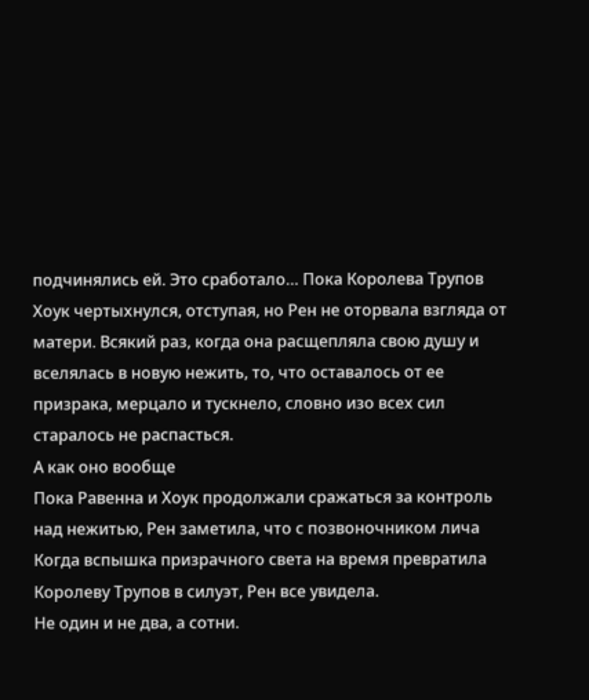подчинялись ей. Это сработало… Пока Королева Трупов
Хоук чертыхнулся, отступая, но Рен не оторвала взгляда от матери. Всякий раз, когда она расщепляла свою душу и вселялась в новую нежить, то, что оставалось от ее призрака, мерцало и тускнело, словно изо всех сил старалось не распасться.
А как оно вообще
Пока Равенна и Хоук продолжали сражаться за контроль над нежитью, Рен заметила, что с позвоночником лича
Когда вспышка призрачного света на время превратила Королеву Трупов в силуэт, Рен все увидела.
Не один и не два, а сотни.